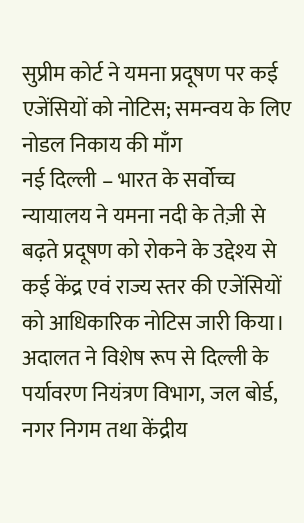सुप्रीम कोर्ट ने यमना प्रदूषण पर कई एजेंसियों को नोटिस; समन्वय के लिए नोडल निकाय की माँग
नई दिल्ली – भारत के सर्वोच्च न्यायालय ने यमना नदी के तेज़ी से बढ़ते प्रदूषण को रोकने के उद्देश्य से कई केंद्र एवं राज्य स्तर की एजेंसियों को आधिकारिक नोटिस जारी किया। अदालत ने विशेष रूप से दिल्ली के पर्यावरण नियंत्रण विभाग, जल बोर्ड, नगर निगम तथा केंद्रीय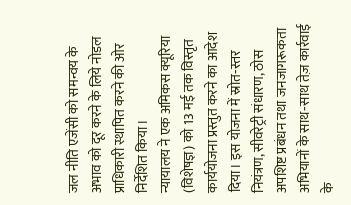जल नीति एजेंसी को समन्वय के अभाव को दूर करने के लिये नोडल प्राधिकारी स्थापित करने की ओर निर्देशित किया।
न्यायालय ने एक अमिकस क्यूरिया (विशेषज्ञ) को 13 मई तक विस्तृत कार्ययोजना प्रस्तुत करने का आदेश दिया। इस योजना में स्रोत‑स्तर नियंत्रण, सीवरेट्री संधारण, ठोस अपशिष्ट प्रबंधन तथा जनजागरूकता अभियानों के साथ‑साथ तेज़ कार्रवाई के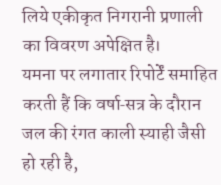लिये एकीकृत निगरानी प्रणाली का विवरण अपेक्षित है।
यमना पर लगातार रिपोर्टें समाहित करती हैं कि वर्षा‑सत्र के दौरान जल की रंगत काली स्याही जैसी हो रही है,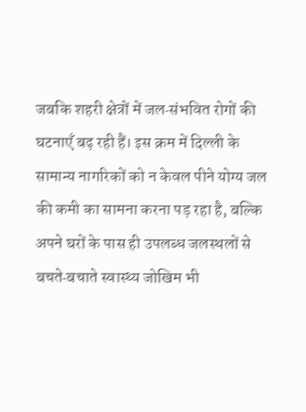जबकि शहरी क्षेत्रों में जल‑संभवित रोगों की घटनाएँ बढ़ रही हैं। इस क्रम में दिल्ली के सामान्य नागरिकों को न केवल पीने योग्य जल की कमी का सामना करना पड़ रहा है, बल्कि अपने घरों के पास ही उपलब्ध जलस्थलों से बचते‑बचाते स्वास्थ्य जोखिम भी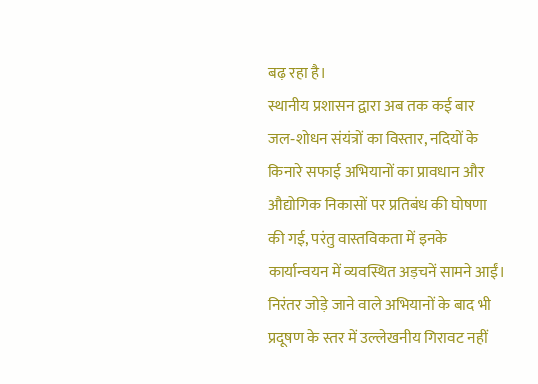बढ़ रहा है।
स्थानीय प्रशासन द्वारा अब तक कई बार जल‑शोधन संयंत्रों का विस्तार, नदियों के किनारे सफाई अभियानों का प्रावधान और औद्योगिक निकासों पर प्रतिबंध की घोषणा की गई, परंतु वास्तविकता में इनके कार्यान्वयन में व्यवस्थित अड़चनें सामने आईं। निरंतर जोड़े जाने वाले अभियानों के बाद भी प्रदूषण के स्तर में उल्लेखनीय गिरावट नहीं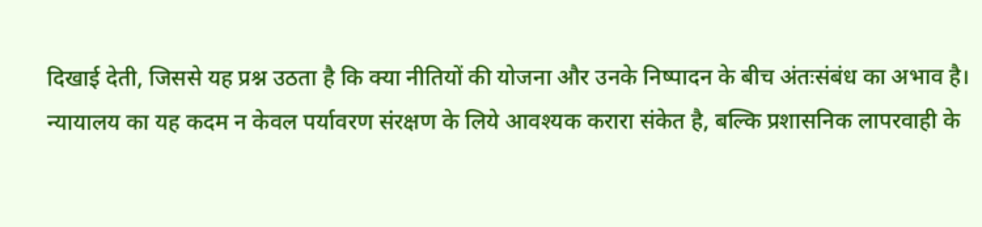दिखाई देती, जिससे यह प्रश्न उठता है कि क्या नीतियों की योजना और उनके निष्पादन के बीच अंतःसंबंध का अभाव है।
न्यायालय का यह कदम न केवल पर्यावरण संरक्षण के लिये आवश्यक करारा संकेत है, बल्कि प्रशासनिक लापरवाही के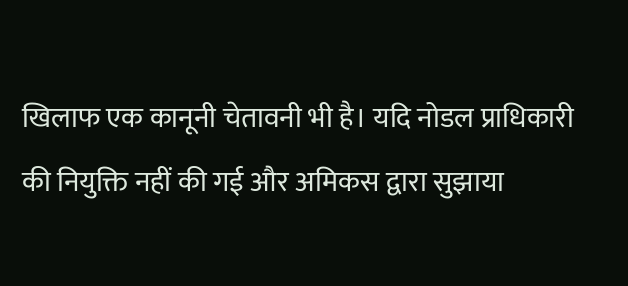खिलाफ एक कानूनी चेतावनी भी है। यदि नोडल प्राधिकारी की नियुक्ति नहीं की गई और अमिकस द्वारा सुझाया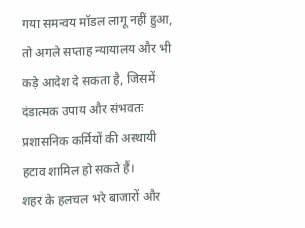गया समन्वय मॉडल लागू नहीं हुआ, तो अगले सप्ताह न्यायालय और भी कड़े आदेश दे सकता है, जिसमें दंडात्मक उपाय और संभवतः प्रशासनिक कर्मियों की अस्थायी हटाव शामिल हो सकते हैं।
शहर के हलचल भरे बाजारों और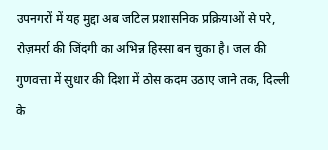उपनगरों में यह मुद्दा अब जटिल प्रशासनिक प्रक्रियाओं से परे, रोज़मर्रा की जिंदगी का अभिन्न हिस्सा बन चुका है। जल की गुणवत्ता में सुधार की दिशा में ठोस कदम उठाए जाने तक, दिल्ली के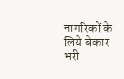नागरिकों के लिये बेकार भरी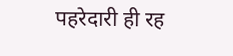पहरेदारी ही रह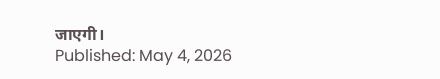जाएगी।
Published: May 4, 2026